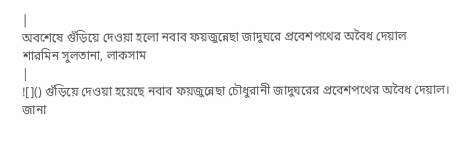|
অবশেষে গুঁড়িয়ে দেওয়া হলো নবাব ফয়জুন্নেছা জাদুঘরে প্রবেশপথের অবৈধ দেয়াল
শারমিন সুলতানা, লাকসাম
|
![]() গুঁড়িয়ে দেওয়া হয়েছে নবাব ফয়জুন্নেছা চৌধুরানী জাদুঘরের প্রবেশপথের অবৈধ দেয়াল। জানা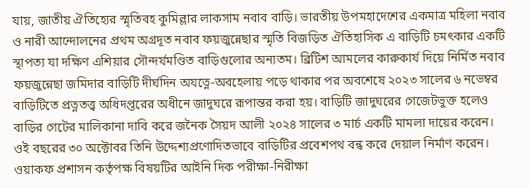যায়, জাতীয় ঐতিহ্যের স্মৃতিবহ কুমিল্লার লাকসাম নবাব বাড়ি। ভারতীয় উপমহাদেশের একমাত্র মহিলা নবাব ও নারী আন্দোলনের প্রথম অগ্রদূত নবাব ফয়জুন্নেছার স্মৃতি বিজড়িত ঐতিহাসিক এ বাড়িটি চমৎকার একটি স্থাপত্য যা দক্ষিণ এশিয়ার সৌন্দর্যমণ্ডিত বাড়িগুলোর অন্যতম। ব্রিটিশ আমলের কারুকার্য দিয়ে নির্মিত নবাব ফয়জুন্নেছা জমিদার বাড়িটি দীর্ঘদিন অযত্নে-অবহেলায় পড়ে থাকার পর অবশেষে ২০২৩ সালের ৬ নভেম্বর বাড়িটিতে প্রত্নতত্ত্ব অধিদপ্তরের অধীনে জাদুঘরে রূপান্তর করা হয়। বাড়িটি জাদুঘরের গেজেটভুক্ত হলেও বাড়ির গেটের মালিকানা দাবি করে জনৈক সৈয়দ আলী ২০২৪ সালের ৩ মার্চ একটি মামলা দায়ের করেন। ওই বছরের ৩০ অক্টোবর তিনি উদ্দেশ্যপ্রণোদিতভাবে বাড়িটির প্রবেশপথ বন্ধ করে দেয়াল নির্মাণ করেন। ওয়াকফ প্রশাসন কর্তৃপক্ষ বিষয়টির আইনি দিক পরীক্ষা-নিরীক্ষা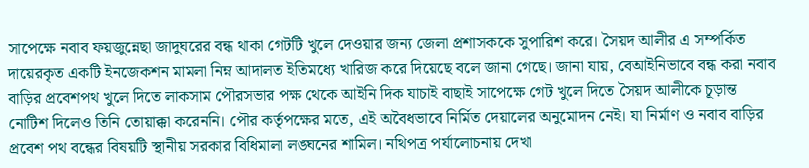সাপেক্ষে নবাব ফয়জুন্নেছা জাদুঘরের বন্ধ থাকা গেটটি খুলে দেওয়ার জন্য জেলা প্রশাসককে সুপারিশ করে। সৈয়দ আলীর এ সম্পর্কিত দায়েরকৃত একটি ইনজেকশন মামলা নিম্ন আদালত ইতিমধ্যে খারিজ করে দিয়েছে বলে জানা গেছে। জানা যায়, বেআইনিভাবে বন্ধ করা নবাব বাড়ির প্রবেশপথ খুলে দিতে লাকসাম পৌরসভার পক্ষ থেকে আইনি দিক যাচাই বাছাই সাপেক্ষে গেট খুলে দিতে সৈয়দ আলীকে চূড়ান্ত নোটিশ দিলেও তিনি তোয়াক্কা করেননি। পৌর কর্তৃপক্ষের মতে, এই অবৈধভাবে নির্মিত দেয়ালের অনুমোদন নেই। যা নির্মাণ ও নবাব বাড়ির প্রবেশ পথ বন্ধের বিষয়টি স্থানীয় সরকার বিধিমালা লঙ্ঘনের শামিল। নথিপত্র পর্যালোচনায় দেখা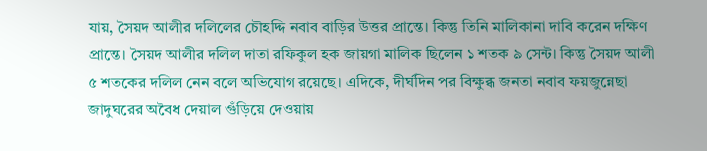যায়, সৈয়দ আলীর দলিলের চৌহদ্দি নবাব বাড়ির উত্তর প্রান্তে। কিন্তু তিনি মালিকানা দাবি করেন দক্ষিণ প্রান্তে। সৈয়দ আলীর দলিল দাতা রফিকুল হক জায়গা মালিক ছিলেন ১ শতক ৯ সেন্ট। কিন্তু সৈয়দ আলী ৫ শতকের দলিল নেন বলে অভিযোগ রয়েছে। এদিকে, দীর্ঘদিন পর বিক্ষুব্ধ জনতা নবাব ফয়জুন্নেছা জাদুঘরের অবৈধ দেয়াল গুঁড়িয়ে দেওয়ায়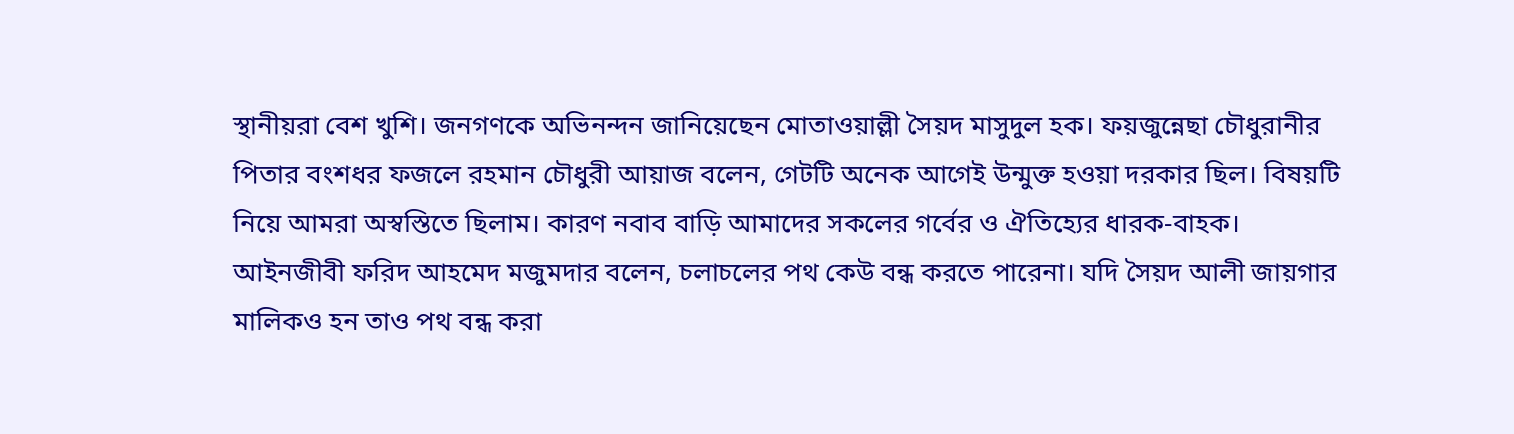স্থানীয়রা বেশ খুশি। জনগণকে অভিনন্দন জানিয়েছেন মোতাওয়াল্লী সৈয়দ মাসুদুল হক। ফয়জুন্নেছা চৌধুরানীর পিতার বংশধর ফজলে রহমান চৌধুরী আয়াজ বলেন, গেটটি অনেক আগেই উন্মুক্ত হওয়া দরকার ছিল। বিষয়টি নিয়ে আমরা অস্বস্তিতে ছিলাম। কারণ নবাব বাড়ি আমাদের সকলের গর্বের ও ঐতিহ্যের ধারক-বাহক। আইনজীবী ফরিদ আহমেদ মজুমদার বলেন, চলাচলের পথ কেউ বন্ধ করতে পারেনা। যদি সৈয়দ আলী জায়গার মালিকও হন তাও পথ বন্ধ করা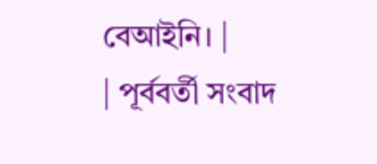বেআইনি। |
| পূর্ববর্তী সংবাদ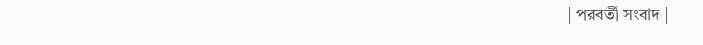| পরবর্তী সংবাদ |